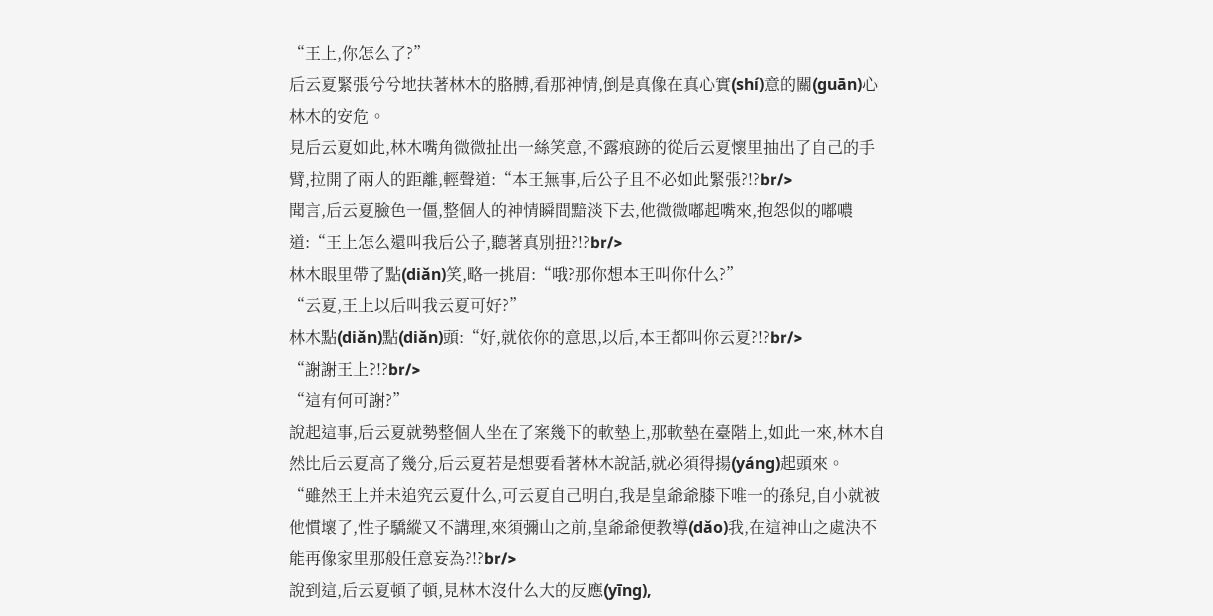“王上,你怎么了?”
后云夏緊張兮兮地扶著林木的胳膊,看那神情,倒是真像在真心實(shí)意的關(guān)心林木的安危。
見后云夏如此,林木嘴角微微扯出一絲笑意,不露痕跡的從后云夏懷里抽出了自己的手臂,拉開了兩人的距離,輕聲道:“本王無事,后公子且不必如此緊張?!?br/>
聞言,后云夏臉色一僵,整個人的神情瞬間黯淡下去,他微微嘟起嘴來,抱怨似的嘟噥道:“王上怎么還叫我后公子,聽著真別扭?!?br/>
林木眼里帶了點(diǎn)笑,略一挑眉:“哦?那你想本王叫你什么?”
“云夏,王上以后叫我云夏可好?”
林木點(diǎn)點(diǎn)頭:“好,就依你的意思,以后,本王都叫你云夏?!?br/>
“謝謝王上?!?br/>
“這有何可謝?”
說起這事,后云夏就勢整個人坐在了案幾下的軟墊上,那軟墊在臺階上,如此一來,林木自然比后云夏高了幾分,后云夏若是想要看著林木說話,就必須得揚(yáng)起頭來。
“雖然王上并未追究云夏什么,可云夏自己明白,我是皇爺爺膝下唯一的孫兒,自小就被他慣壞了,性子驕縱又不講理,來須彌山之前,皇爺爺便教導(dǎo)我,在這神山之處決不能再像家里那般任意妄為?!?br/>
說到這,后云夏頓了頓,見林木沒什么大的反應(yīng),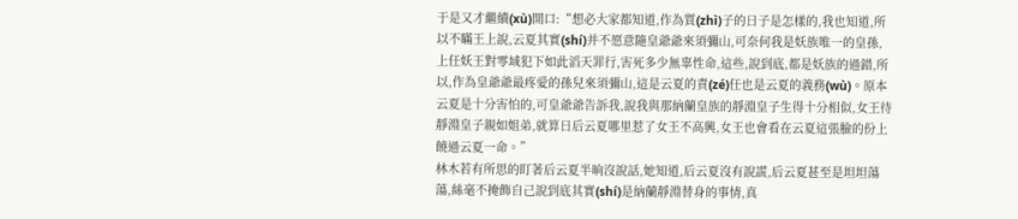于是又才繼續(xù)開口:“想必大家都知道,作為質(zhì)子的日子是怎樣的,我也知道,所以不瞞王上說,云夏其實(shí)并不愿意隨皇爺爺來須彌山,可奈何我是妖族唯一的皇孫,上任妖王對零域犯下如此滔天罪行,害死多少無辜性命,這些,說到底,都是妖族的過錯,所以,作為皇爺爺最疼愛的孫兒來須彌山,這是云夏的責(zé)任也是云夏的義務(wù)。原本云夏是十分害怕的,可皇爺爺告訴我,說我與那納蘭皇族的靜淵皇子生得十分相似,女王待靜淵皇子親如姐弟,就算日后云夏哪里惹了女王不高興,女王也會看在云夏這張臉的份上饒過云夏一命。”
林木若有所思的盯著后云夏半晌沒說話,她知道,后云夏沒有說謊,后云夏甚至是坦坦蕩蕩,絲毫不掩飾自己說到底其實(shí)是納蘭靜淵替身的事情,真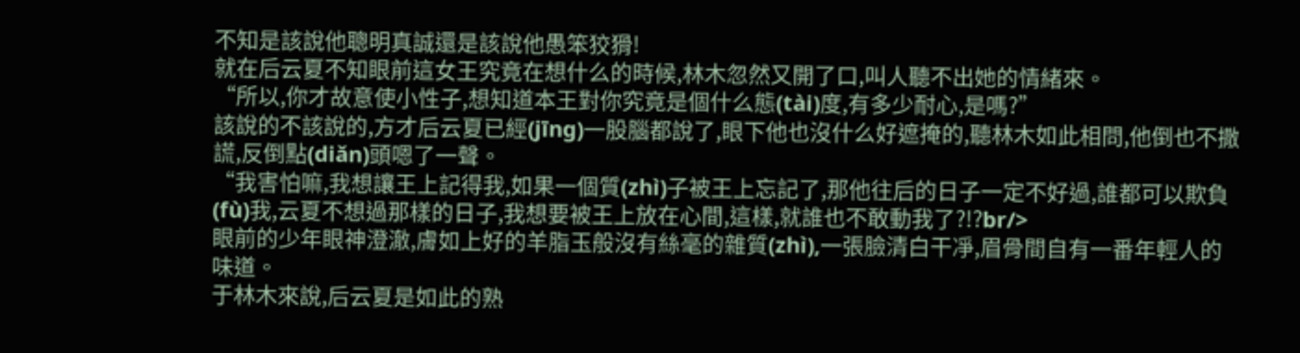不知是該說他聰明真誠還是該說他愚笨狡猾!
就在后云夏不知眼前這女王究竟在想什么的時候,林木忽然又開了口,叫人聽不出她的情緒來。
“所以,你才故意使小性子,想知道本王對你究竟是個什么態(tài)度,有多少耐心,是嗎?”
該說的不該說的,方才后云夏已經(jīng)一股腦都說了,眼下他也沒什么好遮掩的,聽林木如此相問,他倒也不撒謊,反倒點(diǎn)頭嗯了一聲。
“我害怕嘛,我想讓王上記得我,如果一個質(zhì)子被王上忘記了,那他往后的日子一定不好過,誰都可以欺負(fù)我,云夏不想過那樣的日子,我想要被王上放在心間,這樣,就誰也不敢動我了?!?br/>
眼前的少年眼神澄澈,膚如上好的羊脂玉般沒有絲毫的雜質(zhì),一張臉清白干凈,眉骨間自有一番年輕人的味道。
于林木來說,后云夏是如此的熟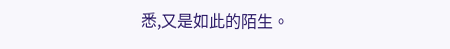悉,又是如此的陌生。